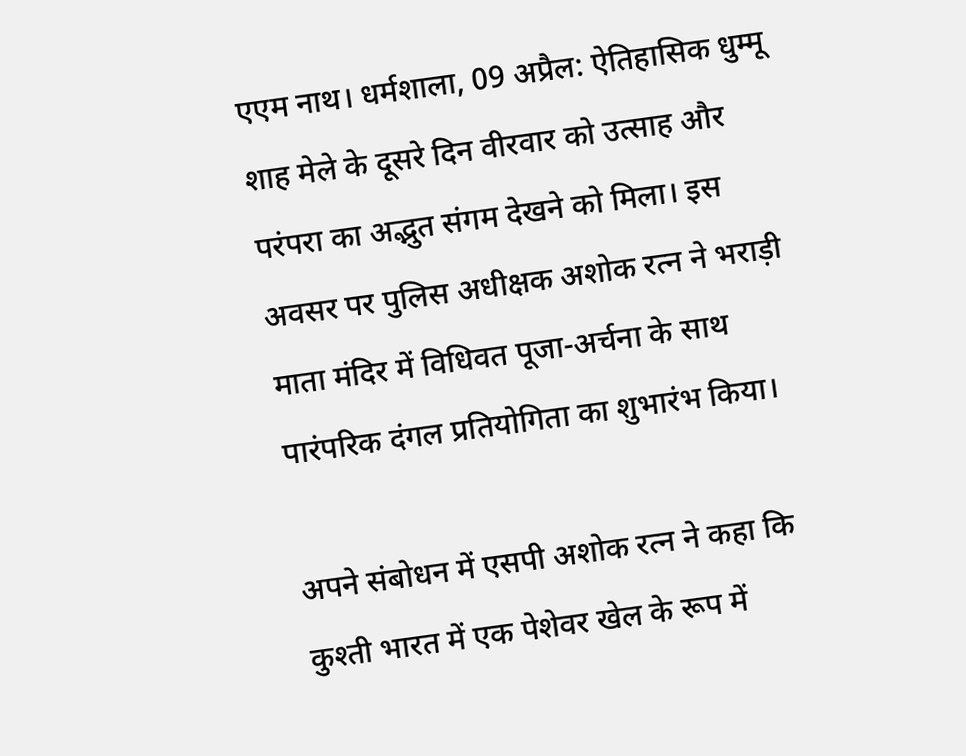एएम नाथ। धर्मशाला, 09 अप्रैल: ऐतिहासिक धुम्मू शाह मेले के दूसरे दिन वीरवार को उत्साह और परंपरा का अद्भुत संगम देखने को मिला। इस अवसर पर पुलिस अधीक्षक अशोक रत्न ने भराड़ी माता मंदिर में विधिवत पूजा-अर्चना के साथ पारंपरिक दंगल प्रतियोगिता का शुभारंभ किया।

अपने संबोधन में एसपी अशोक रत्न ने कहा कि कुश्ती भारत में एक पेशेवर खेल के रूप में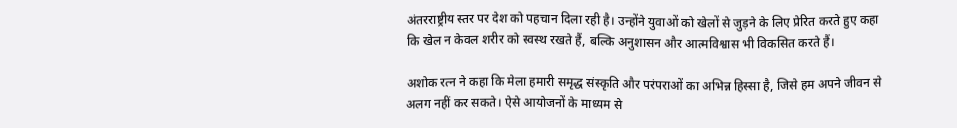अंतरराष्ट्रीय स्तर पर देश को पहचान दिला रही है। उन्होंने युवाओं को खेलों से जुड़ने के लिए प्रेरित करते हुए कहा कि खेल न केवल शरीर को स्वस्थ रखते हैं, बल्कि अनुशासन और आत्मविश्वास भी विकसित करते हैं।

अशोक रत्न ने कहा कि मेला हमारी समृद्ध संस्कृति और परंपराओं का अभिन्न हिस्सा है, जिसे हम अपने जीवन से अलग नहीं कर सकते। ऐसे आयोजनों के माध्यम से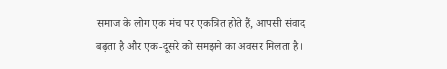समाज के लोग एक मंच पर एकत्रित होते हैं, आपसी संवाद बढ़ता है और एक-दूसरे को समझने का अवसर मिलता है।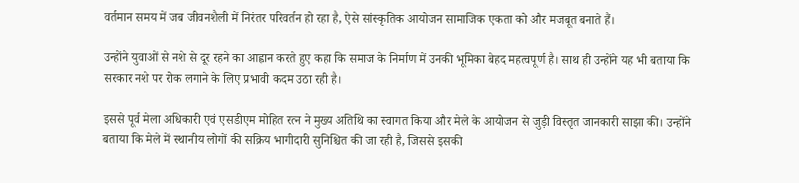वर्तमान समय में जब जीवनशैली में निरंतर परिवर्तन हो रहा है, ऐसे सांस्कृतिक आयोजन सामाजिक एकता को और मजबूत बनाते हैं।

उन्होंने युवाओं से नशे से दूर रहने का आह्वान करते हुए कहा कि समाज के निर्माण में उनकी भूमिका बेहद महत्वपूर्ण है। साथ ही उन्होंने यह भी बताया कि सरकार नशे पर रोक लगाने के लिए प्रभावी कदम उठा रही है।

इससे पूर्व मेला अधिकारी एवं एसडीएम मोहित रत्न ने मुख्य अतिथि का स्वागत किया और मेले के आयोजन से जुड़ी विस्तृत जानकारी साझा की। उन्होंने बताया कि मेले में स्थानीय लोगों की सक्रिय भागीदारी सुनिश्चित की जा रही है, जिससे इसकी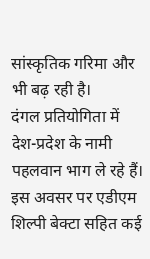सांस्कृतिक गरिमा और भी बढ़ रही है।
दंगल प्रतियोगिता में देश-प्रदेश के नामी पहलवान भाग ले रहे हैं। इस अवसर पर एडीएम शिल्पी बेक्टा सहित कई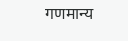गणमान्य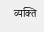व्यक्ति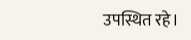उपस्थित रहे।